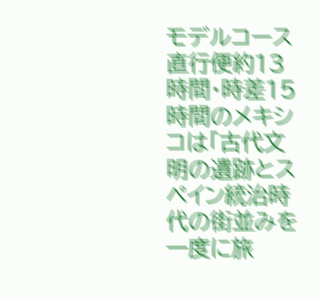モデルコース
直行便約13時間・時差15時間のメキシコは「古代文明の遺跡とスペイン統治時代の街並みを一度に旅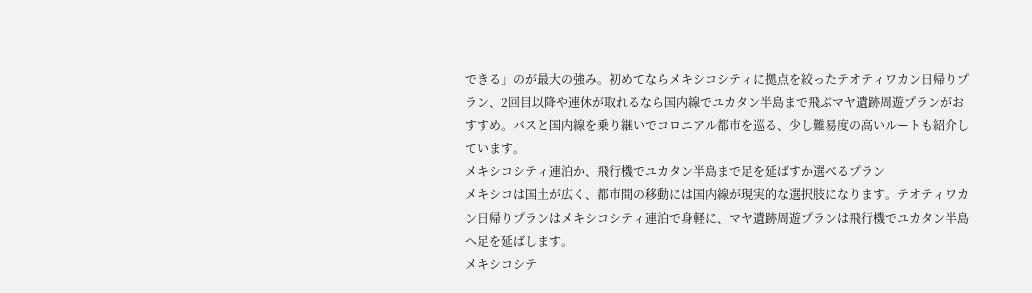できる」のが最大の強み。初めてならメキシコシティに拠点を絞ったテオティワカン日帰りプラン、2回目以降や連休が取れるなら国内線でユカタン半島まで飛ぶマヤ遺跡周遊プランがおすすめ。バスと国内線を乗り継いでコロニアル都市を巡る、少し難易度の高いルートも紹介しています。
メキシコシティ連泊か、飛行機でユカタン半島まで足を延ばすか選べるプラン
メキシコは国土が広く、都市間の移動には国内線が現実的な選択肢になります。テオティワカン日帰りプランはメキシコシティ連泊で身軽に、マヤ遺跡周遊プランは飛行機でユカタン半島へ足を延ばします。
メキシコシテ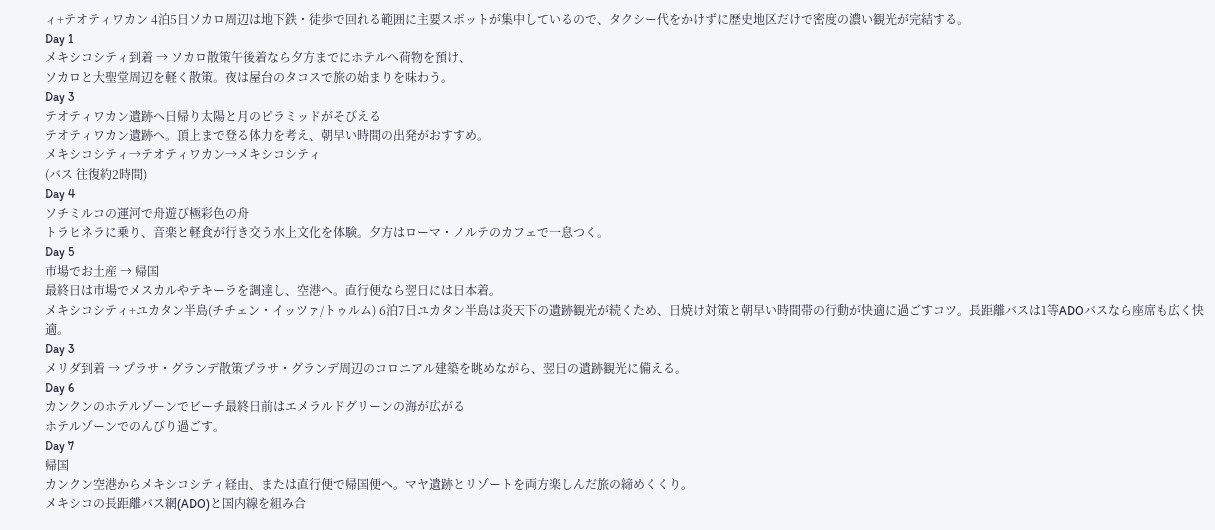ィ+テオティワカン 4泊5日ソカロ周辺は地下鉄・徒歩で回れる範囲に主要スポットが集中しているので、タクシー代をかけずに歴史地区だけで密度の濃い観光が完結する。
Day 1
メキシコシティ到着 → ソカロ散策午後着なら夕方までにホテルへ荷物を預け、
ソカロと大聖堂周辺を軽く散策。夜は屋台のタコスで旅の始まりを味わう。
Day 3
テオティワカン遺跡へ日帰り太陽と月のピラミッドがそびえる
テオティワカン遺跡へ。頂上まで登る体力を考え、朝早い時間の出発がおすすめ。
メキシコシティ→テオティワカン→メキシコシティ
(バス 往復約2時間)
Day 4
ソチミルコの運河で舟遊び極彩色の舟
トラヒネラに乗り、音楽と軽食が行き交う水上文化を体験。夕方はローマ・ノルテのカフェで一息つく。
Day 5
市場でお土産 → 帰国
最終日は市場でメスカルやテキーラを調達し、空港へ。直行便なら翌日には日本着。
メキシコシティ+ユカタン半島(チチェン・イッツァ/トゥルム) 6泊7日ユカタン半島は炎天下の遺跡観光が続くため、日焼け対策と朝早い時間帯の行動が快適に過ごすコツ。長距離バスは1等ADOバスなら座席も広く快適。
Day 3
メリダ到着 → プラサ・グランデ散策プラサ・グランデ周辺のコロニアル建築を眺めながら、翌日の遺跡観光に備える。
Day 6
カンクンのホテルゾーンでビーチ最終日前はエメラルドグリーンの海が広がる
ホテルゾーンでのんびり過ごす。
Day 7
帰国
カンクン空港からメキシコシティ経由、または直行便で帰国便へ。マヤ遺跡とリゾートを両方楽しんだ旅の締めくくり。
メキシコの長距離バス網(ADO)と国内線を組み合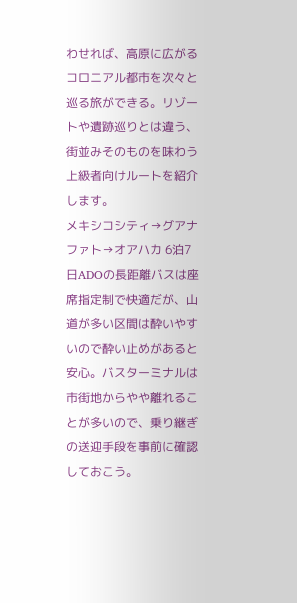わせれば、高原に広がるコロニアル都市を次々と巡る旅ができる。リゾートや遺跡巡りとは違う、街並みそのものを味わう上級者向けルートを紹介します。
メキシコシティ→グアナファト→オアハカ 6泊7日ADOの長距離バスは座席指定制で快適だが、山道が多い区間は酔いやすいので酔い止めがあると安心。バスターミナルは市街地からやや離れることが多いので、乗り継ぎの送迎手段を事前に確認しておこう。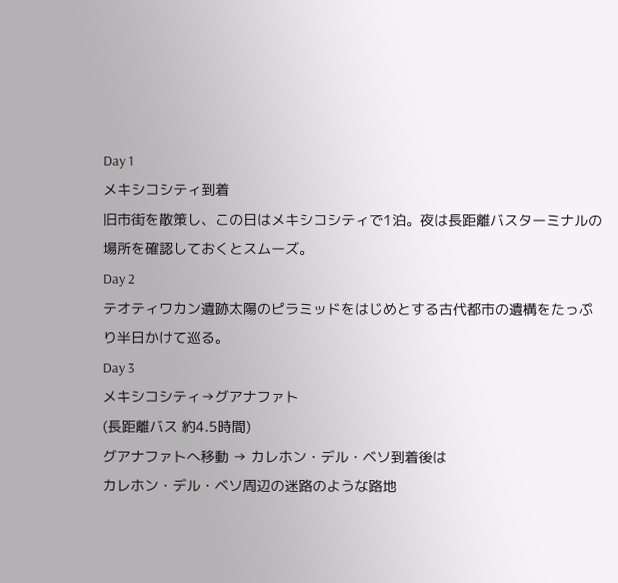Day 1
メキシコシティ到着
旧市街を散策し、この日はメキシコシティで1泊。夜は長距離バスターミナルの場所を確認しておくとスムーズ。
Day 2
テオティワカン遺跡太陽のピラミッドをはじめとする古代都市の遺構をたっぷり半日かけて巡る。
Day 3
メキシコシティ→グアナファト
(長距離バス 約4.5時間)
グアナファトへ移動 → カレホン・デル・ベソ到着後は
カレホン・デル・ベソ周辺の迷路のような路地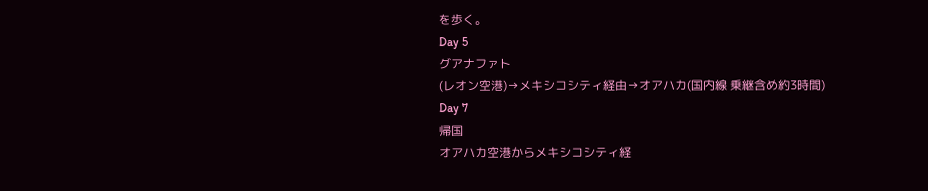を歩く。
Day 5
グアナファト
(レオン空港)→メキシコシティ経由→オアハカ(国内線 乗継含め約3時間)
Day 7
帰国
オアハカ空港からメキシコシティ経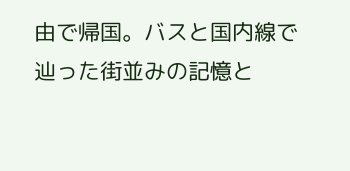由で帰国。バスと国内線で辿った街並みの記憶と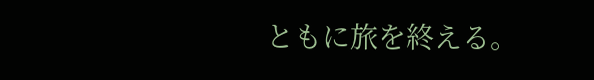ともに旅を終える。